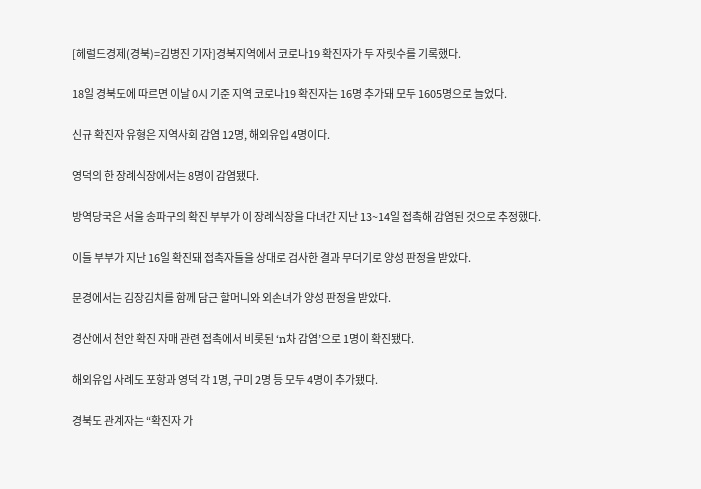[헤럴드경제(경북)=김병진 기자]경북지역에서 코로나19 확진자가 두 자릿수를 기록했다.

18일 경북도에 따르면 이날 0시 기준 지역 코로나19 확진자는 16명 추가돼 모두 1605명으로 늘었다.

신규 확진자 유형은 지역사회 감염 12명, 해외유입 4명이다.

영덕의 한 장례식장에서는 8명이 감염됐다.

방역당국은 서울 송파구의 확진 부부가 이 장례식장을 다녀간 지난 13~14일 접촉해 감염된 것으로 추정했다.

이들 부부가 지난 16일 확진돼 접촉자들을 상대로 검사한 결과 무더기로 양성 판정을 받았다.

문경에서는 김장김치를 함께 담근 할머니와 외손녀가 양성 판정을 받았다.

경산에서 천안 확진 자매 관련 접촉에서 비롯된 ‘n차 감염’으로 1명이 확진됐다.

해외유입 사례도 포항과 영덕 각 1명, 구미 2명 등 모두 4명이 추가됐다.

경북도 관계자는 “확진자 가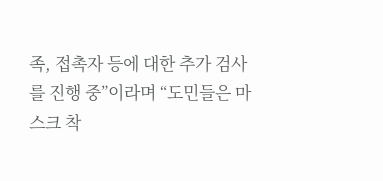족, 접촉자 등에 대한 추가 검사를 진행 중”이라며 “도민들은 마스크 착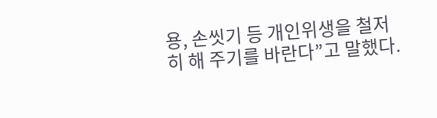용, 손씻기 등 개인위생을 철저히 해 주기를 바란다”고 말했다.